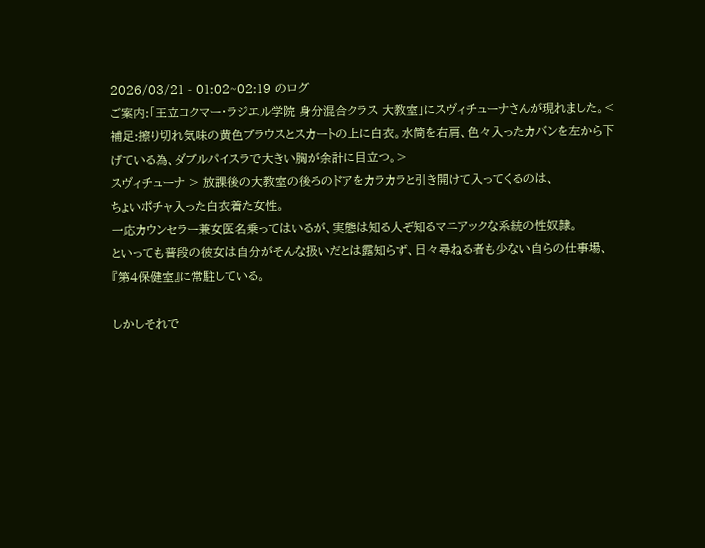2026/03/21 - 01:02~02:19 のログ
ご案内:「王立コクマー・ラジエル学院 身分混合クラス 大教室」にスヴィチューナさんが現れました。<補足:擦り切れ気味の黄色ブラウスとスカートの上に白衣。水筒を右肩、色々入ったカバンを左から下げている為、ダブルパイスラで大きい胸が余計に目立つ。>
スヴィチューナ > 放課後の大教室の後ろのドアをカラカラと引き開けて入ってくるのは、
ちょいポチャ入った白衣着た女性。
一応カウンセラー兼女医名乗ってはいるが、実態は知る人ぞ知るマニアックな系統の性奴隷。
といっても普段の彼女は自分がそんな扱いだとは露知らず、日々尋ねる者も少ない自らの仕事場、
『第4保健室』に常駐している。

しかしそれで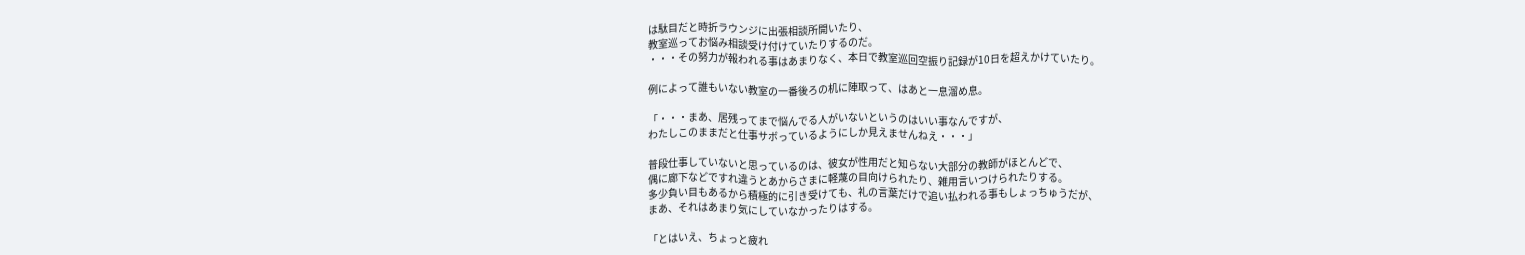は駄目だと時折ラウンジに出張相談所開いたり、
教室巡ってお悩み相談受け付けていたりするのだ。
・・・その努力が報われる事はあまりなく、本日で教室巡回空振り記録が10日を超えかけていたり。

例によって誰もいない教室の一番後ろの机に陣取って、はあと一息溜め息。

「・・・まあ、居残ってまで悩んでる人がいないというのはいい事なんですが、
わたしこのままだと仕事サボっているようにしか見えませんねえ・・・」

普段仕事していないと思っているのは、彼女が性用だと知らない大部分の教師がほとんどで、
偶に廊下などですれ違うとあからさまに軽蔑の目向けられたり、雑用言いつけられたりする。
多少負い目もあるから積極的に引き受けても、礼の言葉だけで追い払われる事もしょっちゅうだが、
まあ、それはあまり気にしていなかったりはする。

「とはいえ、ちょっと疲れ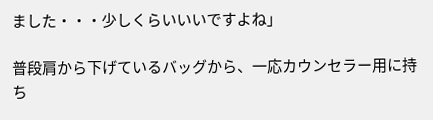ました・・・少しくらいいいですよね」

普段肩から下げているバッグから、一応カウンセラー用に持ち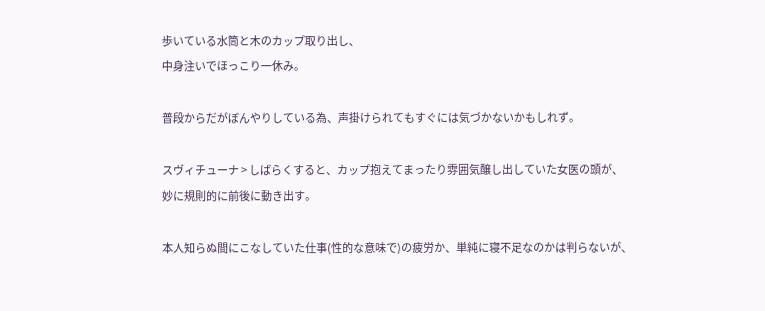歩いている水筒と木のカップ取り出し、
中身注いでほっこり一休み。

普段からだがぼんやりしている為、声掛けられてもすぐには気づかないかもしれず。

スヴィチューナ > しばらくすると、カップ抱えてまったり雰囲気醸し出していた女医の頭が、
妙に規則的に前後に動き出す。

本人知らぬ間にこなしていた仕事(性的な意味で)の疲労か、単純に寝不足なのかは判らないが、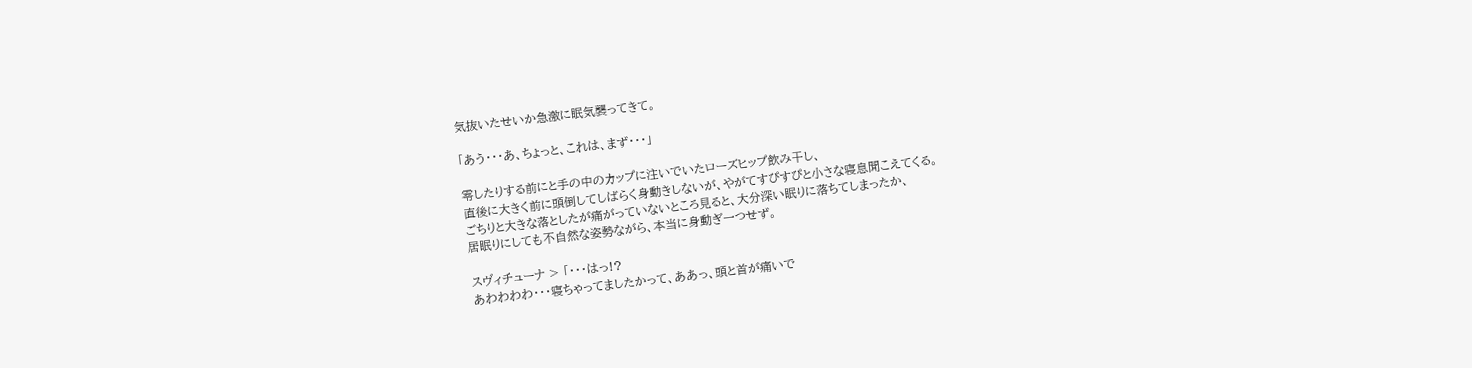気抜いたせいか急激に眠気襲ってきて。

「あう・・・あ、ちょっと、これは、まず・・・」

零したりする前にと手の中のカップに注いでいたローズヒップ飲み干し、
直後に大きく前に頭倒してしばらく身動きしないが、やがてすぴすぴと小さな寝息聞こえてくる。
ごちりと大きな落としたが痛がっていないところ見ると、大分深い眠りに落ちてしまったか、
居眠りにしても不自然な姿勢ながら、本当に身動ぎ一つせず。

スヴィチューナ > 「・・・はっ!?
あわわわわ・・・寝ちゃってましたかって、ああっ、頭と首が痛いで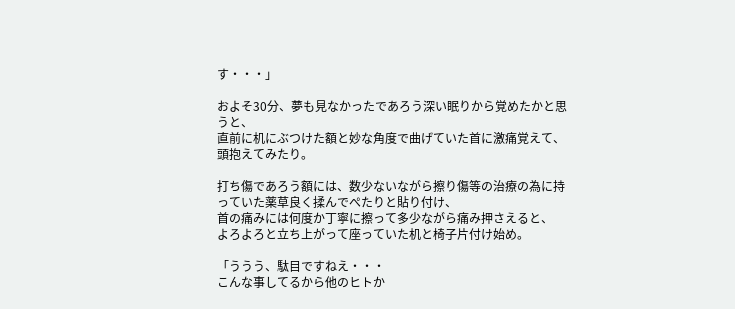す・・・」

およそ30分、夢も見なかったであろう深い眠りから覚めたかと思うと、
直前に机にぶつけた額と妙な角度で曲げていた首に激痛覚えて、頭抱えてみたり。

打ち傷であろう額には、数少ないながら擦り傷等の治療の為に持っていた薬草良く揉んでぺたりと貼り付け、
首の痛みには何度か丁寧に擦って多少ながら痛み押さえると、
よろよろと立ち上がって座っていた机と椅子片付け始め。

「ううう、駄目ですねえ・・・
こんな事してるから他のヒトか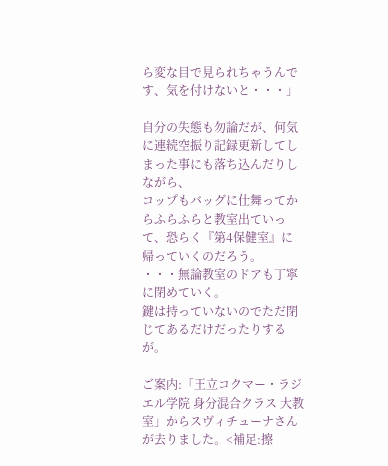ら変な目で見られちゃうんです、気を付けないと・・・」

自分の失態も勿論だが、何気に連続空振り記録更新してしまった事にも落ち込んだりしながら、
コップもバッグに仕舞ってからふらふらと教室出ていって、恐らく『第4保健室』に帰っていくのだろう。
・・・無論教室のドアも丁寧に閉めていく。
鍵は持っていないのでただ閉じてあるだけだったりするが。

ご案内:「王立コクマー・ラジエル学院 身分混合クラス 大教室」からスヴィチューナさんが去りました。<補足:擦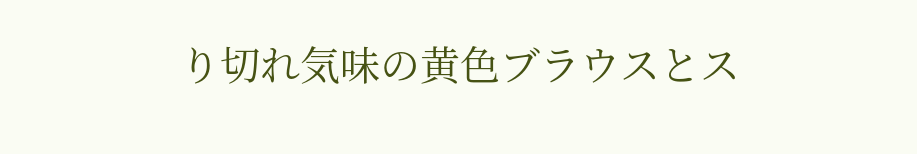り切れ気味の黄色ブラウスとス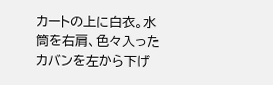カートの上に白衣。水筒を右肩、色々入ったカバンを左から下げ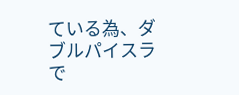ている為、ダブルパイスラで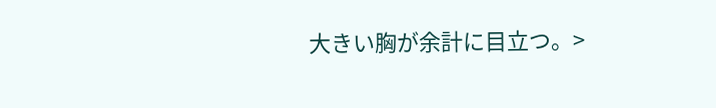大きい胸が余計に目立つ。>